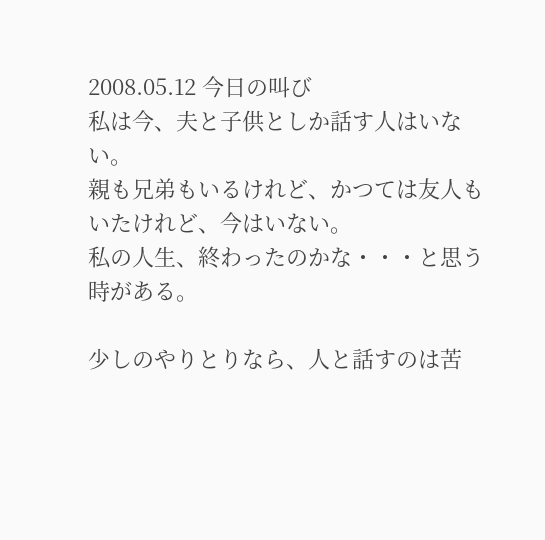2008.05.12 今日の叫び
私は今、夫と子供としか話す人はいない。
親も兄弟もいるけれど、かつては友人もいたけれど、今はいない。
私の人生、終わったのかな・・・と思う時がある。

少しのやりとりなら、人と話すのは苦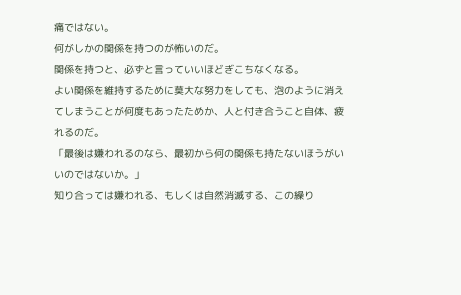痛ではない。
何がしかの関係を持つのが怖いのだ。
関係を持つと、必ずと言っていいほどぎこちなくなる。
よい関係を維持するために莫大な努力をしても、泡のように消えてしまうことが何度もあったためか、人と付き合うこと自体、疲れるのだ。
「最後は嫌われるのなら、最初から何の関係も持たないほうがいいのではないか。」
知り合っては嫌われる、もしくは自然消滅する、この繰り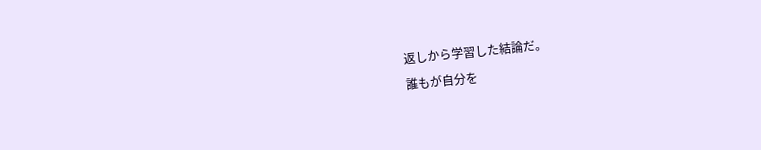返しから学習した結論だ。
誰もが自分を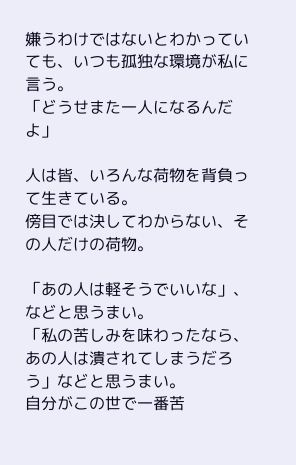嫌うわけではないとわかっていても、いつも孤独な環境が私に言う。
「どうせまた一人になるんだよ」

人は皆、いろんな荷物を背負って生きている。
傍目では決してわからない、その人だけの荷物。

「あの人は軽そうでいいな」、などと思うまい。
「私の苦しみを味わったなら、あの人は潰されてしまうだろう」などと思うまい。
自分がこの世で一番苦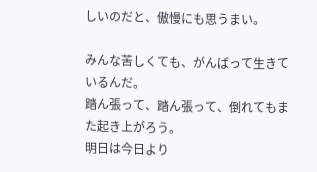しいのだと、傲慢にも思うまい。

みんな苦しくても、がんばって生きているんだ。
踏ん張って、踏ん張って、倒れてもまた起き上がろう。
明日は今日より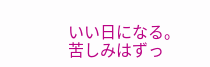いい日になる。
苦しみはずっ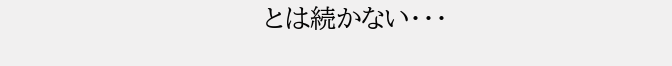とは続かない・・・